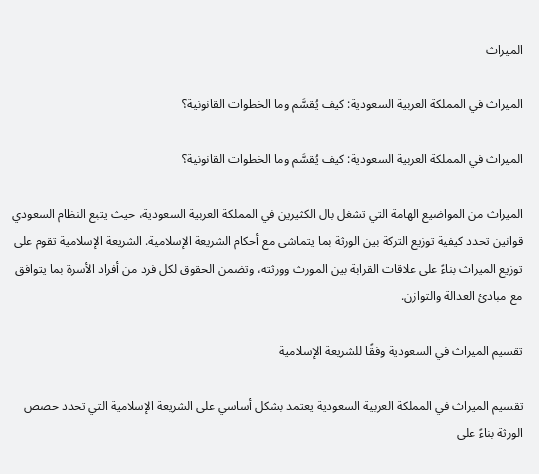الميراث

الميراث في المملكة العربية السعودية: كيف يُقسَّم وما الخطوات القانونية؟

الميراث في المملكة العربية السعودية: كيف يُقسَّم وما الخطوات القانونية؟

الميراث من المواضيع الهامة التي تشغل بال الكثيرين في المملكة العربية السعودية، حيث يتبع النظام السعودي قوانين تحدد كيفية توزيع التركة بين الورثة بما يتماشى مع أحكام الشريعة الإسلامية. الشريعة الإسلامية تقوم على توزيع الميراث بناءً على علاقات القرابة بين المورث وورثته، وتضمن الحقوق لكل فرد من أفراد الأسرة بما يتوافق مع مبادئ العدالة والتوازن.

تقسيم الميراث في السعودية وفقًا للشريعة الإسلامية

تقسيم الميراث في المملكة العربية السعودية يعتمد بشكل أساسي على الشريعة الإسلامية التي تحدد حصص الورثة بناءً على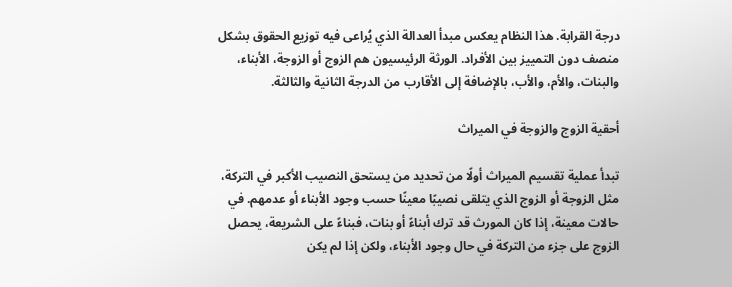درجة القرابة. هذا النظام يعكس مبدأ العدالة الذي يُراعى فيه توزيع الحقوق بشكل منصف دون التمييز بين الأفراد. الورثة الرئيسيون هم الزوج أو الزوجة، الأبناء، والبنات، والأم، والأب، بالإضافة إلى الأقارب من الدرجة الثانية والثالثة.

أحقية الزوج والزوجة في الميراث

تبدأ عملية تقسيم الميراث أولًا من تحديد من يستحق النصيب الأكبر في التركة، مثل الزوجة أو الزوج الذي يتلقى نصيبًا معينًا حسب وجود الأبناء أو عدمهم. في حالات معينة، إذا كان المورث قد ترك أبناءً أو بنات، فبناءً على الشريعة، يحصل الزوج على جزء من التركة في حال وجود الأبناء، ولكن إذا لم يكن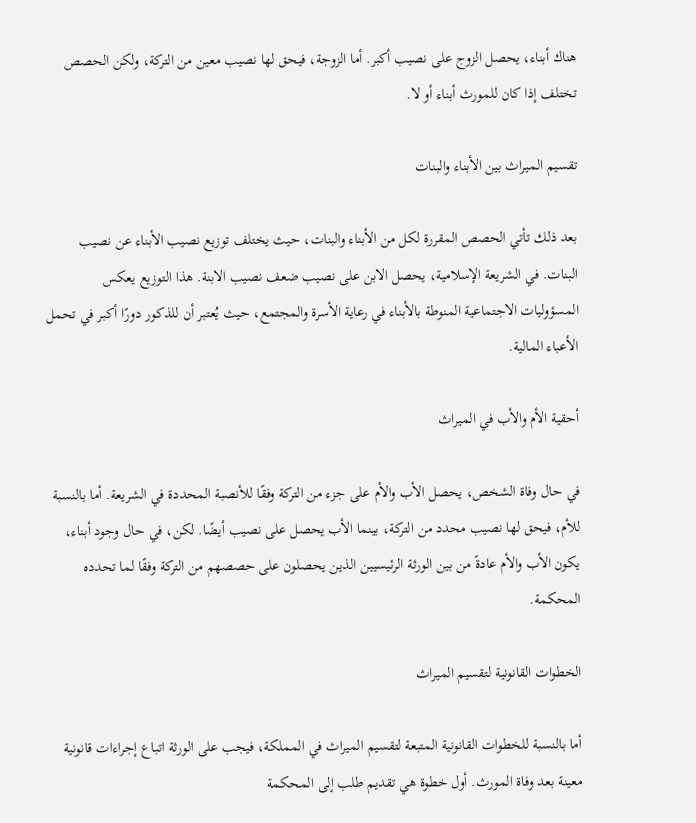هناك أبناء، يحصل الزوج على نصيب أكبر. أما الزوجة، فيحق لها نصيب معين من التركة، ولكن الحصص تختلف إذا كان للمورث أبناء أو لا.

تقسيم الميراث بين الأبناء والبنات

بعد ذلك تأتي الحصص المقررة لكل من الأبناء والبنات، حيث يختلف توزيع نصيب الأبناء عن نصيب البنات. في الشريعة الإسلامية، يحصل الابن على نصيب ضعف نصيب الابنة. هذا التوزيع يعكس المسؤوليات الاجتماعية المنوطة بالأبناء في رعاية الأسرة والمجتمع، حيث يُعتبر أن للذكور دورًا أكبر في تحمل الأعباء المالية.

أحقية الأم والأب في الميراث

في حال وفاة الشخص، يحصل الأب والأم على جزء من التركة وفقًا للأنصبة المحددة في الشريعة. أما بالنسبة للأم، فيحق لها نصيب محدد من التركة، بينما الأب يحصل على نصيب أيضًا. لكن، في حال وجود أبناء، يكون الأب والأم عادةً من بين الورثة الرئيسيين الذين يحصلون على حصصهم من التركة وفقًا لما تحدده المحكمة.

الخطوات القانونية لتقسيم الميراث

أما بالنسبة للخطوات القانونية المتبعة لتقسيم الميراث في المملكة، فيجب على الورثة اتباع إجراءات قانونية معينة بعد وفاة المورث. أول خطوة هي تقديم طلب إلى المحكمة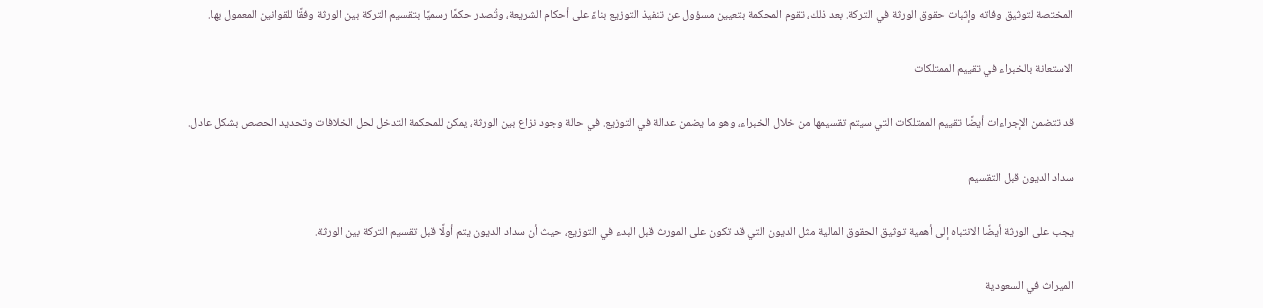المختصة لتوثيق وفاته وإثبات حقوق الورثة في التركة. بعد ذلك، تقوم المحكمة بتعيين مسؤول عن تنفيذ التوزيع بناءً على أحكام الشريعة، وتُصدر حكمًا رسميًا بتقسيم التركة بين الورثة وفقًا للقوانين المعمول بها.

الاستعانة بالخبراء في تقييم الممتلكات

قد تتضمن الإجراءات أيضًا تقييم الممتلكات التي سيتم تقسيمها من خلال الخبراء، وهو ما يضمن عدالة في التوزيع. في حالة وجود نزاع بين الورثة، يمكن للمحكمة التدخل لحل الخلافات وتحديد الحصص بشكل عادل.

سداد الديون قبل التقسيم

يجب على الورثة أيضًا الانتباه إلى أهمية توثيق الحقوق المالية مثل الديون التي قد تكون على المورث قبل البدء في التوزيع، حيث أن سداد الديون يتم أولًا قبل تقسيم التركة بين الورثة.

الميراث في السعودية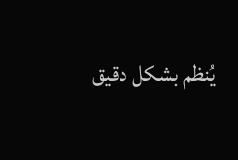يُنظم بشكل دقيق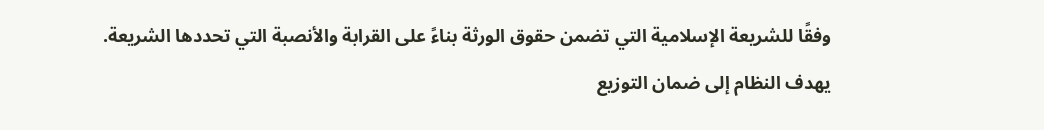وفقًا للشريعة الإسلامية التي تضمن حقوق الورثة بناءً على القرابة والأنصبة التي تحددها الشريعة. يهدف النظام إلى ضمان التوزيع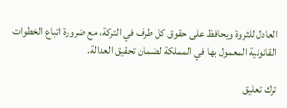العادل للثروة ويحافظ على حقوق كل طرف في التركة، مع ضرورة اتباع الخطوات القانونية المعمول بها في المملكة لضمان تحقيق العدالة.

ترك تعليق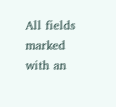All fields marked with an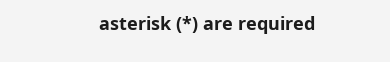asterisk (*) are required